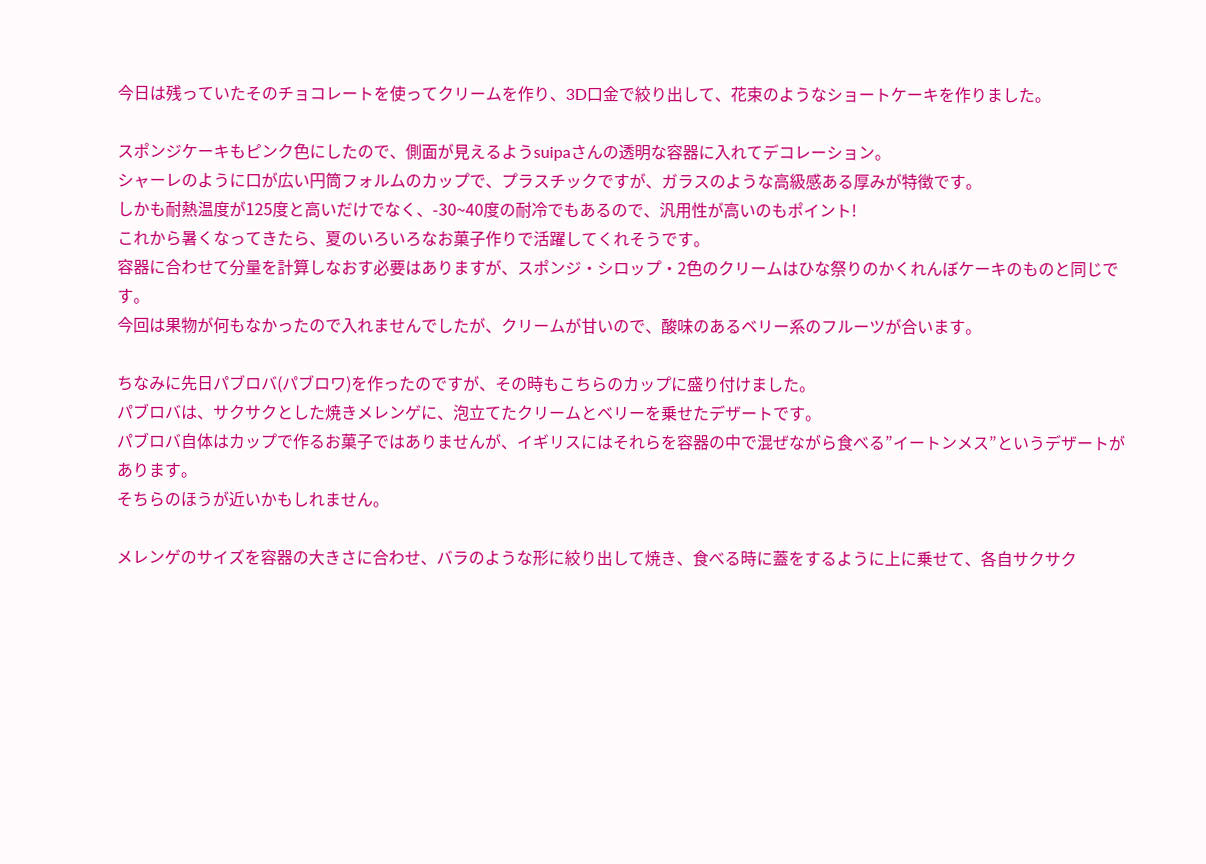今日は残っていたそのチョコレートを使ってクリームを作り、3D口金で絞り出して、花束のようなショートケーキを作りました。

スポンジケーキもピンク色にしたので、側面が見えるようsuipaさんの透明な容器に入れてデコレーション。
シャーレのように口が広い円筒フォルムのカップで、プラスチックですが、ガラスのような高級感ある厚みが特徴です。
しかも耐熱温度が125度と高いだけでなく、-30~40度の耐冷でもあるので、汎用性が高いのもポイント!
これから暑くなってきたら、夏のいろいろなお菓子作りで活躍してくれそうです。
容器に合わせて分量を計算しなおす必要はありますが、スポンジ・シロップ・2色のクリームはひな祭りのかくれんぼケーキのものと同じです。
今回は果物が何もなかったので入れませんでしたが、クリームが甘いので、酸味のあるベリー系のフルーツが合います。

ちなみに先日パブロバ(パブロワ)を作ったのですが、その時もこちらのカップに盛り付けました。
パブロバは、サクサクとした焼きメレンゲに、泡立てたクリームとベリーを乗せたデザートです。
パブロバ自体はカップで作るお菓子ではありませんが、イギリスにはそれらを容器の中で混ぜながら食べる”イートンメス”というデザートがあります。
そちらのほうが近いかもしれません。

メレンゲのサイズを容器の大きさに合わせ、バラのような形に絞り出して焼き、食べる時に蓋をするように上に乗せて、各自サクサク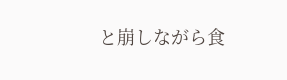と崩しながら食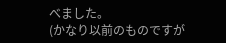べました。
(かなり以前のものですが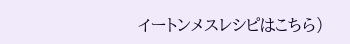イートンメスレシピはこちら)